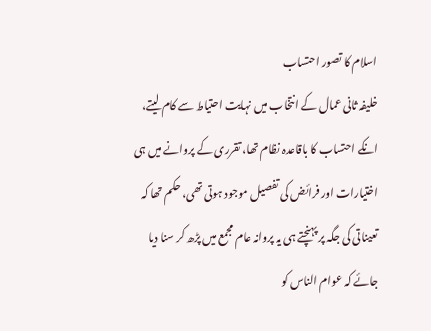اسلام کا تصور احتساب
خلیفہ ثانی عمال کے انتخاب میں نہایت احتیاط سے کام لیتے، انکے احتساب کا باقاعدہ نظام تھا، تقرری کے پروانے میں ہی اختیارات اور فرائض کی تفصیل موجود ہوتی تھی، حکم تھا کہ تعیناتی کی جگہ پر پہنچتے ہی یہ پروانہ عام مجمع میں پڑھ کر سنا دیا جائے کہ عوام الناس کو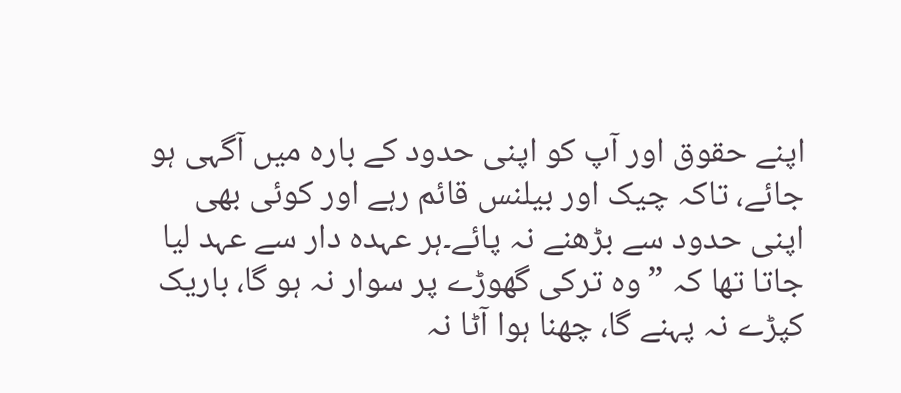اپنے حقوق اور آپ کو اپنی حدود کے بارہ میں آگہی ہو جائے، تاکہ چیک اور بیلنس قائم رہے اور کوئی بھی اپنی حدود سے بڑھنے نہ پائے۔ہر عہدہ دار سے عہد لیا جاتا تھا کہ ”وہ ترکی گھوڑے پر سوار نہ ہو گا، باریک کپڑے نہ پہنے گا، چھنا ہوا آٹا نہ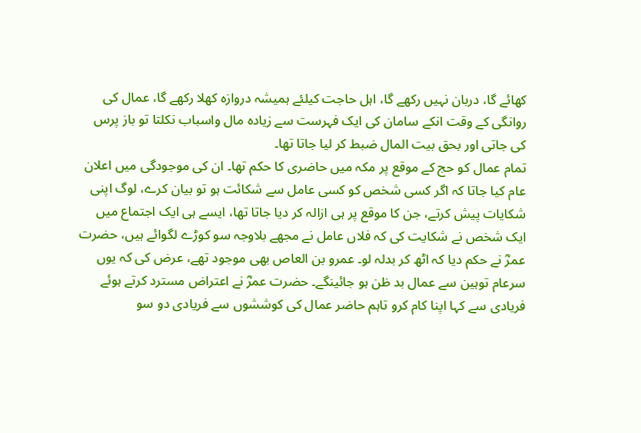کھائے گا، دربان نہیں رکھے گا، اہل حاجت کیلئے ہمیشہ دروازہ کھلا رکھے گا، عمال کی روانگی کے وقت انکے سامان کی ایک فہرست سے زیادہ مال واسباب نکلتا تو باز پرس کی جاتی اور بحق بیت المال ضبط کر لیا جاتا تھا۔
تمام عمال کو حج کے موقع پر مکہ میں حاضری کا حکم تھا۔ ان کی موجودگی میں اعلان عام کیا جاتا کہ اگر کسی شخص کو کسی عامل سے شکائت ہو تو بیان کرے، لوگ اپنی شکایات پیش کرتے، جن کا موقع پر ہی ازالہ کر دیا جاتا تھا، ایسے ہی ایک اجتماع میں ایک شخص نے شکایت کی کہ فلاں عامل نے مجھے بلاوجہ سو کوڑے لگوائے ہیں، حضرت عمرؓ نے حکم دیا کہ اٹھ کر بدلہ لو۔ عمرو بن العاص بھی موجود تھے، عرض کی کہ یوں سرعام توہین سے عمال بد ظن ہو جائینگے۔ حضرت عمرؓ نے اعتراض مسترد کرتے ہوئے فریادی سے کہا اپنا کام کرو تاہم حاضر عمال کی کوششوں سے فریادی دو سو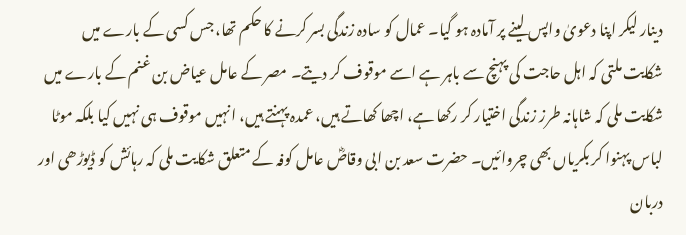دینار لیکر اپنا دعویٰ واپس لینے پر آمادہ ہو گیا۔ عمال کو سادہ زندگی بسر کرنے کا حکم تھا، جس کسی کے بارے میں شکایت ملتی کہ اہل حاجت کی پہنچ سے باہر ہے اسے موقوف کر دیتے۔ مصر کے عامل عیاض بن غنم کے بارے میں شکایت ملی کہ شاہانہ طرز زندگی اختیار کر رکھا ہے، اچھا کھاتے ہیں، عمدہ پہنتے ہیں، انہیں موقوف ہی نہیں کیا بلکہ موٹا لباس پہنوا کر بکریاں بھی چروائیں۔ حضرت سعد بن ابی وقاصؓ عامل کوفہ کے متعلق شکایت ملی کہ رہائش کو ڈیوڑھی اور دربان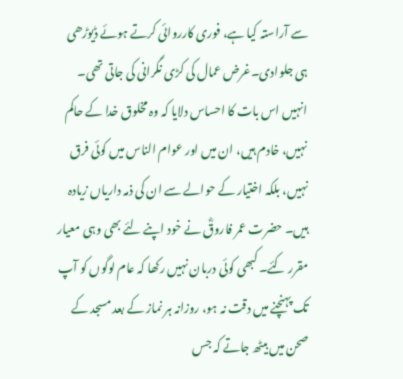سے آراستہ کیا ہے، فوری کارروائی کرتے ہوئے ڈیوڑھی ہی جلوادی۔غرض عمال کی کڑی نگرانی کی جاتی تھی۔ انہیں اس بات کا احساس دلایا کہ وہ مخلوق خدا کے حاکم نہیں، خادم ہیں، ان میں اور عوام الناس میں کوئی فرق نہیں، بلکہ اختیار کے حوالے سے ان کی ذمہ داریاں زیادہ ہیں۔ حضرت عمر فاروقؓ نے خود اپنے لئے بھی وہی معیار مقرر کئے۔ کبھی کوئی دربان نہیں رکھا کہ عام لوگوں کو آپ تک پہنچنے میں دقت نہ ہو، روزانہ ہر نماز کے بعد مسجد کے صحن میں بیٹھ جاتے کہ جس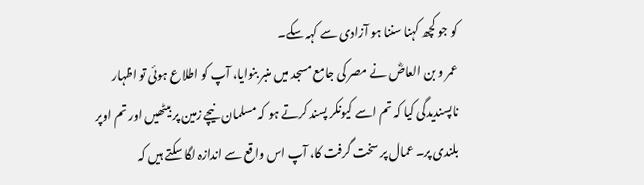کو جو کچھ کہنا سننا ہو آزادی سے کہہ سکے۔
عمر و بن العاصؓ نے مصر کی جامع مسجد میں منبر بنوایا، آپ کو اطلاع ہوئی تو اظہار ناپسندیدگی کیا کہ تم اسے کیونکر پسند کرتے ہو کہ مسلمان نیچے زمین پر بیٹھیں اور تم اوپر بلندی پر۔ عمال پر سخت گرفت کا، آپ اس واقع سے اندازہ لگا سکتے ہیں کہ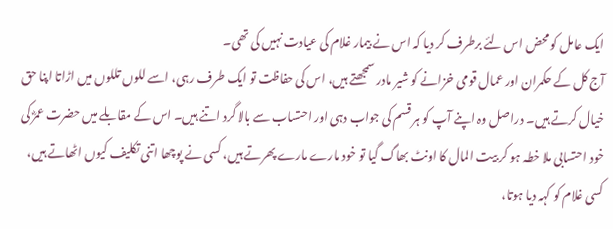ایک عامل کو محض اس لئے برطرف کر دیا کہ اس نے بیمار غلام کی عیادت نہیں کی تھی۔
آج کل کے حکمران اور عمال قومی خزانے کو شیر مادر سمجھتے ہیں، اس کی حفاظت تو ایک طرف رہی، اسے للوں تللوں میں اڑاتا اپنا حق خیال کرتے ہیں۔ دراصل وہ اپنے آپ کو ہر قسم کی جواب دہی اور احتساب سے بالا گرد اتنے ہیں۔ اس کے مقابلے میں حضرت عمرؓ کی خود احتسابی ملا خطہ ہو کر بیت المال کا اونٹ بھاگ گیا تو خود مارے مارے پھرتے ہیں، کسی نے پوچھا اتنی تکلیف کیوں اٹھاتے ہیں، کسی غلام کو کہہ دیا ہوتا،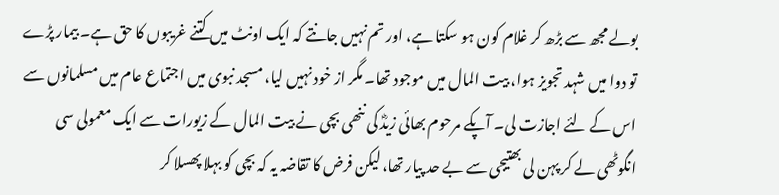بولے مجھ سے بڑھ کر غلام کون ہو سکتا ہے، اور تم نہیں جانتے کہ ایک اونٹ میں کتنے غریبوں کا حق ہے۔ بیمار پڑے تو دوا میں شہد تجویز ہوا، بیت المال میں موجود تھا۔ مگر از خود نہیں لیا، مسجد نبوی میں اجتماع عام میں مسلمانوں سے اس کے لئے اجازت لی۔ آپکے مرحوم بھائی زیدؓ کی ننھی بچی نے بیت المال کے زیورات سے ایک معمولی سی انگوٹھی لے کر پہن لی بھتیجی سے بے حد پیار تھا، لیکن فرض کا تقاضہ یہ کہ بچی کو بہلا پھسلا کر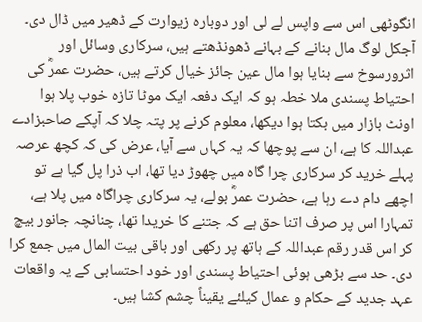انگوٹھی اس سے واپس لے لی اور دوبارہ زیوارت کے ڈھیر میں ڈال دی۔ آجکل لوگ مال بنانے کے بہانے ڈھونڈھتے ہیں، سرکاری وسائل اور اثرورسوخ سے بنایا ہوا مال عین جائز خیال کرتے ہیں، حضرت عمرؓ کی احتیاط پسندی ملا خطہ ہو کہ ایک دفعہ ایک موٹا تازہ خوب پلا ہوا اونٹ بازار میں بکتا ہوا دیکھا، معلوم کرنے پر پتہ چلا کہ آپکے صاحبزادے عبداللہ کا ہے، ان سے پوچھا کہ یہ کہاں سے آیا، عرض کی کہ کچھ عرصہ پہلے خرید کر سرکاری چرا گاہ میں چھوڑ دیا تھا، اب ذرا پل گیا ہے تو اچھے دام دے رہا ہے، حضرت عمرؓ بولے، یہ سرکاری چراگاہ میں پلا ہے، تمہارا اس پر صرف اتنا حق ہے کہ جتنے کا خریدا تھا، چنانچہ جانور بیچ کر اس قدر رقم عبداللہ کے ہاتھ پر رکھی اور باقی بیت المال میں جمع کرا دی۔ حد سے بڑھی ہوئی احتیاط پسندی اور خود احتسابی کے یہ واقعات عہد جدید کے حکام و عمال کیلئے یقیناً چشم کشا ہیں۔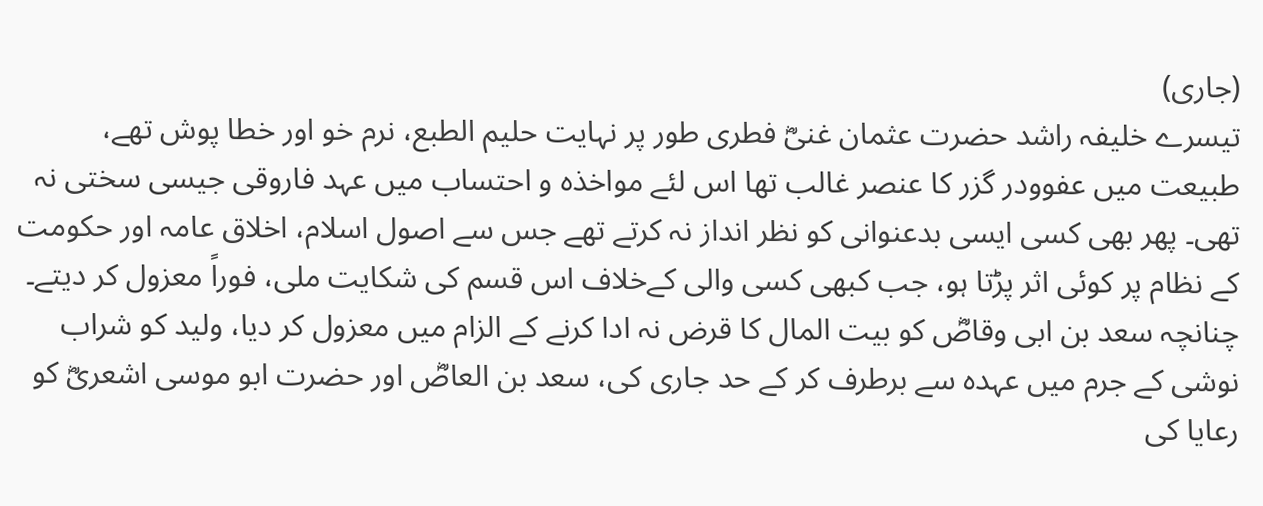(جاری)
تیسرے خلیفہ راشد حضرت عثمان غنیؓ فطری طور پر نہایت حلیم الطبع، نرم خو اور خطا پوش تھے، طبیعت میں عفوودر گزر کا عنصر غالب تھا اس لئے مواخذہ و احتساب میں عہد فاروقی جیسی سختی نہ تھی۔ پھر بھی کسی ایسی بدعنوانی کو نظر انداز نہ کرتے تھے جس سے اصول اسلام، اخلاق عامہ اور حکومت کے نظام پر کوئی اثر پڑتا ہو، جب کبھی کسی والی کےخلاف اس قسم کی شکایت ملی، فوراً معزول کر دیتے۔ چنانچہ سعد بن ابی وقاصؓ کو بیت المال کا قرض نہ ادا کرنے کے الزام میں معزول کر دیا، ولید کو شراب نوشی کے جرم میں عہدہ سے برطرف کر کے حد جاری کی، سعد بن العاصؓ اور حضرت ابو موسی اشعریؓ کو رعایا کی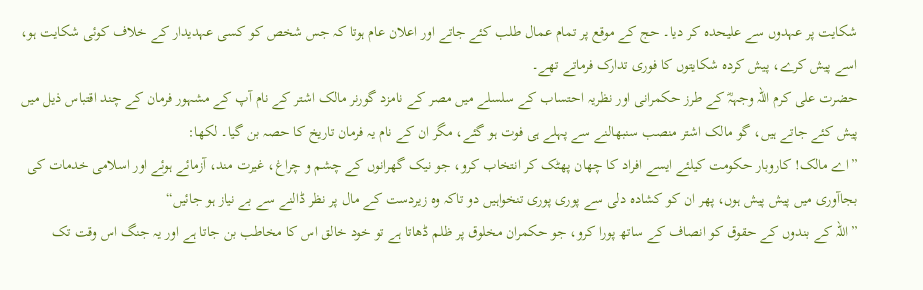شکایت پر عہدوں سے علیحدہ کر دیا۔ حج کے موقع پر تمام عمال طلب کئے جاتے اور اعلان عام ہوتا کہ جس شخص کو کسی عہدیدار کے خلاف کوئی شکایت ہو، اسے پیش کرے، پیش کردہ شکایتوں کا فوری تدارک فرماتے تھے۔
حضرت علی کرم اللہ وجہہؓ کے طرز حکمرانی اور نظریہ احتساب کے سلسلے میں مصر کے نامزد گورنر مالک اشتر کے نام آپ کے مشہور فرمان کے چند اقتباس ذیل میں پیش کئے جاتے ہیں، گو مالک اشتر منصب سنبھالنے سے پہلے ہی فوت ہو گئے، مگر ان کے نام یہ فرمان تاریخ کا حصہ بن گیا۔ لکھا:
”اے مالک! کاروبار حکومت کیلئے ایسے افراد کا چھان پھٹک کر انتخاب کرو، جو نیک گھرانوں کے چشم و چراغ، غیرت مند، آزمائے ہوئے اور اسلامی خدمات کی بجاآوری میں پیش پیش ہوں، پھر ان کو کشادہ دلی سے پوری پوری تنخواہیں دو تاکہ وہ زیردست کے مال پر نظر ڈالنے سے بے نیاز ہو جائیں“
”اللہ کے بندوں کے حقوق کو انصاف کے ساتھ پورا کرو، جو حکمران مخلوق پر ظلم ڈھاتا ہے تو خود خالق اس کا مخاطب بن جاتا ہے اور یہ جنگ اس وقت تک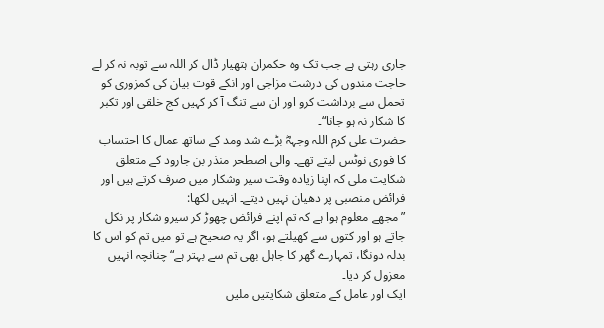جاری رہتی ہے جب تک وہ حکمران ہتھیار ڈال کر اللہ سے توبہ نہ کر لے حاجت مندوں کی درشت مزاجی اور انکے قوت بیان کی کمزوری کو تحمل سے برداشت کرو اور ان سے تنگ آ کر کہیں کج خلقی اور تکبر کا شکار نہ ہو جانا“۔
حضرت علی کرم اللہ وجہہؓ بڑے شد ومد کے ساتھ عمال کا احتساب کا فوری نوٹس لیتے تھے۔ والی اصطحر منذر بن جارود کے متعلق شکایت ملی کہ اپنا زیادہ وقت سیر وشکار میں صرف کرتے ہیں اور فرائض منصبی پر دھیان نہیں دیتے۔ انہیں لکھا:
”مجھے معلوم ہوا ہے کہ تم اپنے فرائض چھوڑ کر سیرو شکار پر نکل جاتے ہو اور کتوں سے کھیلتے ہو، اگر یہ صحیح ہے تو میں تم کو اس کا بدلہ دونگا، تمہارے گھر کا جاہل بھی تم سے بہتر ہے“ چنانچہ انہیں معزول کر دیا۔
ایک اور عامل کے متعلق شکایتیں ملیں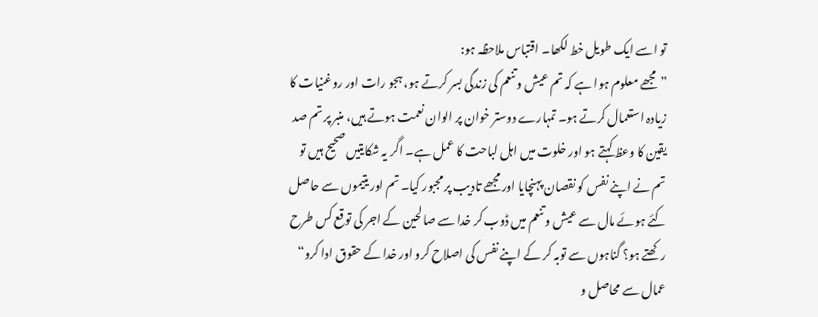تو اسے ایک طویل خط لکھا۔ اقتباس ملاحظہ ہو:
”مجھے معلوم ہوا ہے کہ تم عیش و تنعم کی زندگی بسر کرتے ہو، ہجو رات اور روغنیات کا زیادہ استعمال کرتے ہو۔ تمہارے دوستر خوان پر الوان نعمت ہوتے ہیں، منبر پر تم صد یقین کا وعظ کہتے ہو اور خلوت میں اہل لباحت کا عمل ہے۔ اگر یہ شکایتیں صحیح ہیں تو تم نے اپنے نفس کو نقصان پہنچایا اور مجھے تادیب پر مجبور کیا۔ تم اور یتیموں سے حاصل کئے ہوئے مال سے عیش و تنعم میں ڈوب کر خدا سے صالحین کے اجر کی توقع کس طرح رکھتے ہو؟ گناہوں سے توبہ کر کے اپنے نفس کی اصلاح کرو اور خدا کے حقوق ادا کرو“
عمال سے محاصل و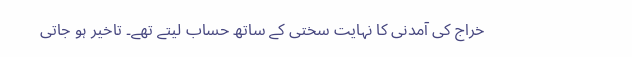خراج کی آمدنی کا نہایت سختی کے ساتھ حساب لیتے تھے۔ تاخیر ہو جاتی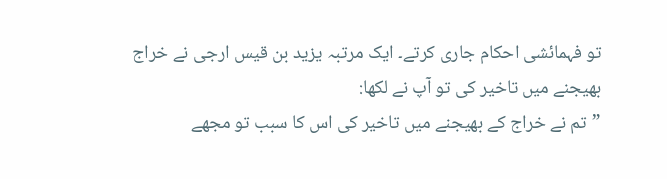تو فہمائشی احکام جاری کرتے۔ ایک مرتبہ یزید بن قیس ارجی نے خراج بھیجنے میں تاخیر کی تو آپ نے لکھا:
”تم نے خراج کے بھیجنے میں تاخیر کی اس کا سبب تو مجھے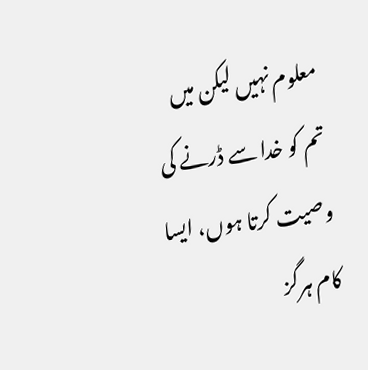معلوم نہیں لیکن میں تم کو خدا سے ڈرنے کی وصیت کرتا ہوں، ایسا کام ہرگز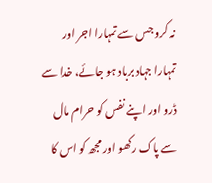نہ کرو جس سے تمہارا اجر اور تمہارا جہاد برباد ہو جائے، خدا سے ڈرو اور اپنے نفس کو حرام مال سے پاک رکھو اور مجھ کو اس کا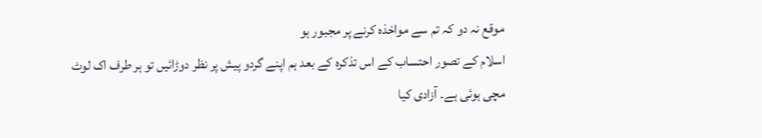موقع نہ دو کہ تم سے مواخذہ کرنے پر مجبور ہو
اسلام کے تصور احتساب کے اس تذکرہ کے بعد ہم اپنے گردو پیش پر نظر دوڑائیں تو ہر طرف اک لوٹ مچی ہوئی ہے۔ آزادی کیا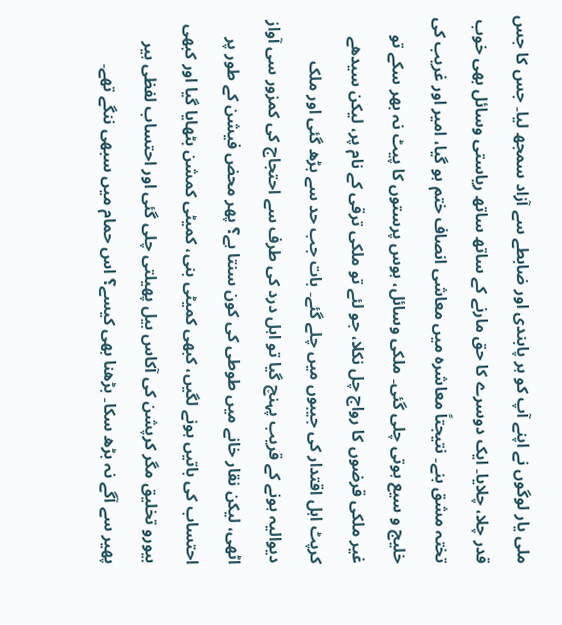ملی یار لوگوں نے اپنے آپ کو ہر پابندی اور ضابطے سے آزاد سمجھ لیا۔ جس کا جس قدر چلا، چلایا۔ ایک دوسرے کا حق مارنے کے ساتھ ساتھ ریاستی وسائل بھی خوب تختہ مشق بنے۔ نتیجتاً معاشرہ میں معاشی انصاف ختم ہو گیا، امیر اور غریب کی خلیج و سیع ہوتی چلی گئی۔ ملکی وسائل، ہوس پرستوں کا پیٹ نہ بھر سکے تو غیر ملکی قرضوں کا رواج چل نکلا، جو لئے تو ملکی ترقی کے نام پر، لیکن سیدھے کرپٹ اہل اقتدار کی جیبوں میں چلے گئے۔ بات جب حد سے بڑھ گئی اور ملک دیوالیہ ہونے کے قریب پہنچ گیا تو اہل درد کی طرف سے احتجاج کی کمزور سی آواز اٹھی، لیکن نقار خانے میں طوطی کی کون سنتا ہے؟ پھر محض فیشن کے طور پر احتساب کی باتیں ہونے لگیں، کبھی کمیٹی بنی، کمیٹی کمشن بٹھایا گیا اور کبھی بیورو تخلیق مگر کرپشن کی آکاس بیل پھیلتی چلی گئی اور احتساب لفظی ہیر پھیر سے آگے نہ بڑھ سکا۔ بڑھنا بھی کیسے؟ اس حمام میں سبھی ننگے تھے۔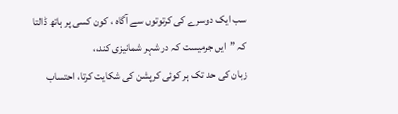سب ایک دوسرے کی کرتوتوں سے آگاہ ، کون کسی پر ہاتھ ڈالتا کہ ”ایں جرمیست کہ در شہر شمانیزی کند،،
زبان کی حد تک ہر کوئی کرپشن کی شکایت کرتا، احتساب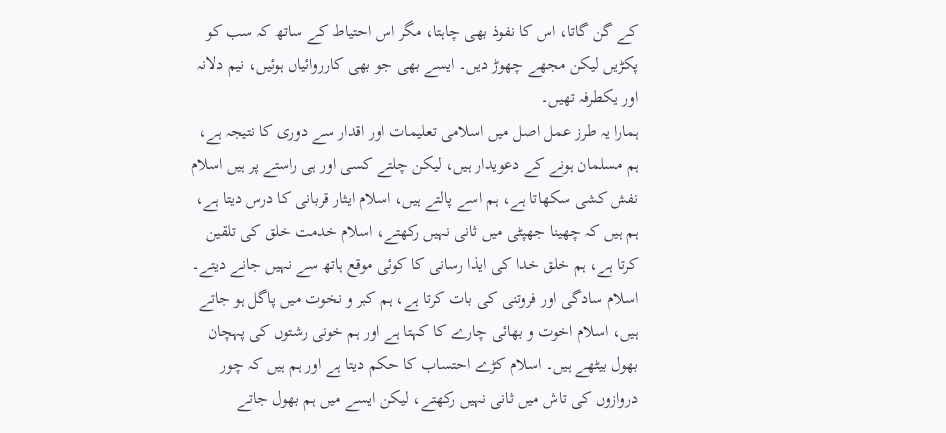کے گن گاتا، اس کا نفوذ بھی چاہتا، مگر اس احتیاط کے ساتھ کہ سب کو پکڑیں لیکن مجھے چھوڑ دیں۔ ایسے بھی جو بھی کارروائیاں ہوئیں، نیم دلانہ اور یکطرفہ تھیں۔
ہمارا یہ طرز عمل اصل میں اسلامی تعلیمات اور اقدار سے دوری کا نتیجہ ہے، ہم مسلمان ہونے کے دعویدار ہیں، لیکن چلتے کسی اور ہی راستے پر ہیں اسلام نفش کشی سکھاتا ہے، ہم اسے پالتے ہیں، اسلام ایثار قربانی کا درس دیتا ہے، ہم ہیں کہ چھینا جھپٹی میں ثانی نہیں رکھتے، اسلام خدمت خلق کی تلقین کرتا ہے، ہم خلق خدا کی ایذا رسانی کا کوئی موقع ہاتھ سے نہیں جانے دیتے۔ اسلام سادگی اور فروتنی کی بات کرتا ہے، ہم کبر و نخوت میں پاگل ہو جاتے ہیں، اسلام اخوت و بھائی چارے کا کہتا ہے اور ہم خونی رشتوں کی پہچان بھول بیٹھے ہیں۔ اسلام کڑے احتساب کا حکم دیتا ہے اور ہم ہیں کہ چور دروازوں کی تاش میں ثانی نہیں رکھتے، لیکن ایسے میں ہم بھول جاتے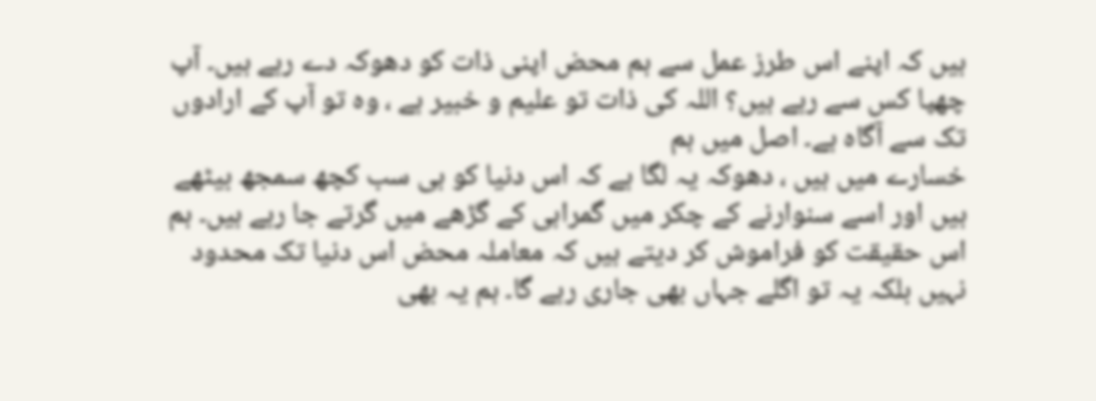ہیں کہ اپنے اس طرز عمل سے ہم محض اپنی ذات کو دھوکہ دے رہے ہیں۔ آپ چھپا کس سے رہے ہیں؟ اللہ کی ذات تو علیم و خبیر ہے ، وہ تو آپ کے ارادوں تک سے آگاہ ہے۔ اصل میں ہم
خسارے میں ہیں ، دھوکہ یہ لگا ہے کہ اس دنیا کو ہی سب کچھ سمجھ بیٹھے ہیں اور اسے سنوارنے کے چکر میں گمراہی کے گڑھے میں گرتے جا رہے ہیں۔ ہم اس حقیقت کو فراموش کر دیتے ہیں کہ معاملہ محض اس دنیا تک محدود نہیں بلکہ یہ تو اگلے جہاں بھی جاری رہے گا۔ ہم یہ بھی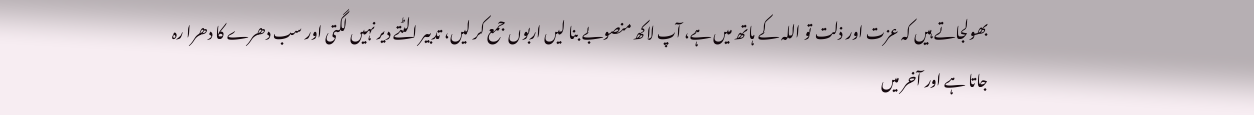بھولجاتے ہیں کہ عزت اور ذلت تو اللہ کے ہاتھ میں ہے، آپ لاکھ منصوبے بنا لیں اربوں جمع کر لیں، تدبیر الٹتے دیر نہیں لگتی اور سب دھرے کا دھرا رہ جاتا ہے اور آخر میں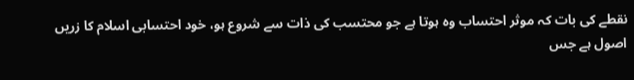نقطے کی بات کہ موثر احتساب وہ ہوتا ہے جو محتسب کی ذات سے شروع ہو، خود احتسابی اسلام کا زریں اصول ہے جس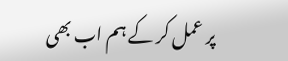پر عمل کر کے ہم اب بھی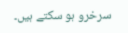سرخرو ہو سکتے ہیں۔